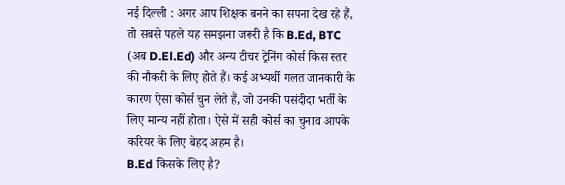नई दिल्ली : अगर आप शिक्षक बनने का सपना देख रहे हैं, तो सबसे पहले यह समझना जरूरी है कि B.Ed, BTC (अब D.El.Ed) और अन्य टीचर ट्रेनिंग कोर्स किस स्तर की नौकरी के लिए होते हैं। कई अभ्यर्थी गलत जानकारी के कारण ऐसा कोर्स चुन लेते हैं, जो उनकी पसंदीदा भर्ती के लिए मान्य नहीं होता। ऐसे में सही कोर्स का चुनाव आपके करियर के लिए बेहद अहम है।
B.Ed किसके लिए है?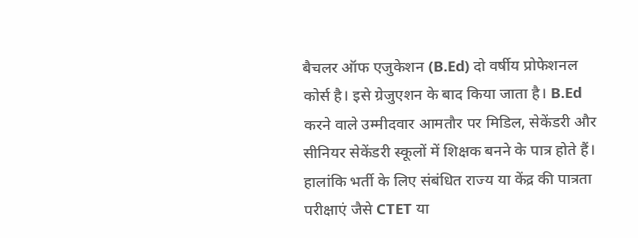बैचलर ऑफ एजुकेशन (B.Ed) दो वर्षीय प्रोफेशनल कोर्स है। इसे ग्रेजुएशन के बाद किया जाता है। B.Ed करने वाले उम्मीदवार आमतौर पर मिडिल, सेकेंडरी और सीनियर सेकेंडरी स्कूलों में शिक्षक बनने के पात्र होते हैं। हालांकि भर्ती के लिए संबंधित राज्य या केंद्र की पात्रता परीक्षाएं जैसे CTET या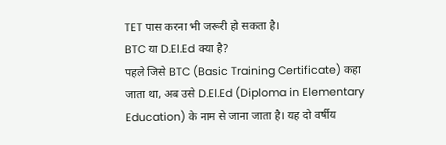TET पास करना भी जरूरी हो सकता है।
BTC या D.El.Ed क्या है?
पहले जिसे BTC (Basic Training Certificate) कहा जाता था, अब उसे D.El.Ed (Diploma in Elementary Education) के नाम से जाना जाता है। यह दो वर्षीय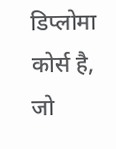डिप्लोमा कोर्स है, जो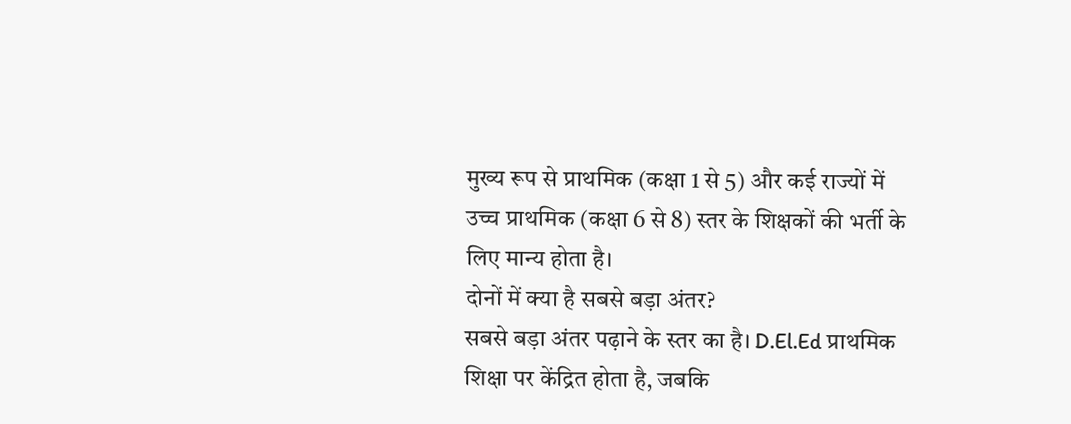मुख्य रूप से प्राथमिक (कक्षा 1 से 5) और कई राज्यों में उच्च प्राथमिक (कक्षा 6 से 8) स्तर के शिक्षकों की भर्ती के लिए मान्य होता है।
दोनों में क्या है सबसे बड़ा अंतर?
सबसे बड़ा अंतर पढ़ाने के स्तर का है। D.El.Ed प्राथमिक शिक्षा पर केंद्रित होता है, जबकि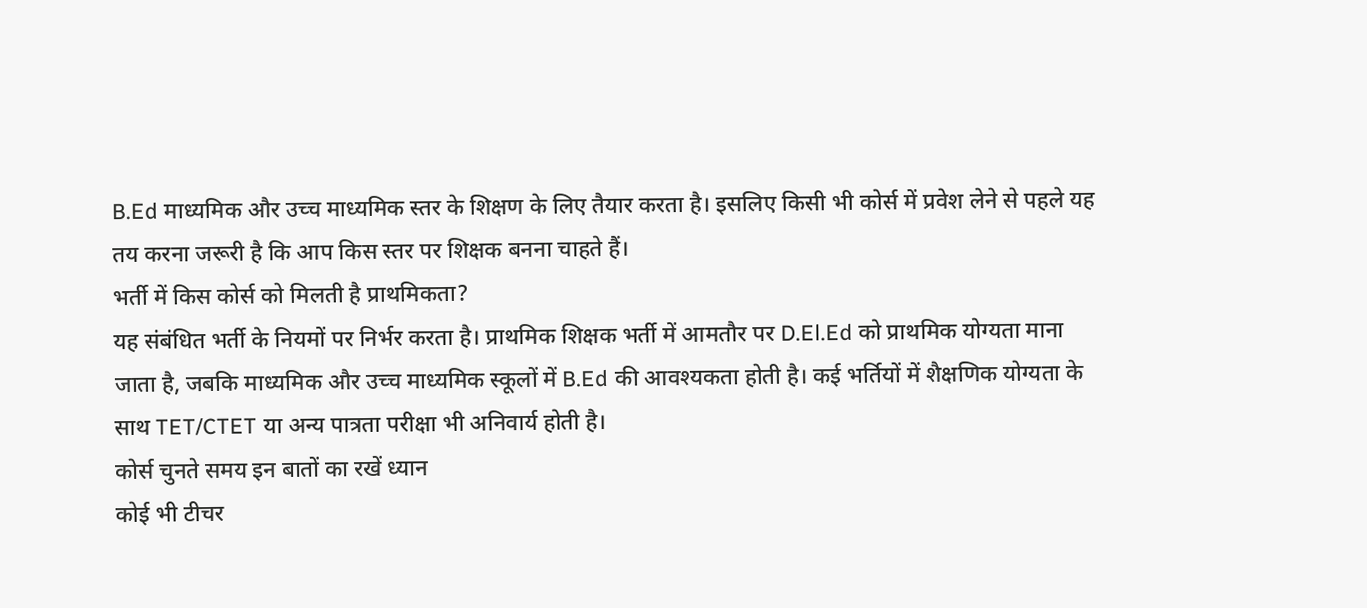B.Ed माध्यमिक और उच्च माध्यमिक स्तर के शिक्षण के लिए तैयार करता है। इसलिए किसी भी कोर्स में प्रवेश लेने से पहले यह तय करना जरूरी है कि आप किस स्तर पर शिक्षक बनना चाहते हैं।
भर्ती में किस कोर्स को मिलती है प्राथमिकता?
यह संबंधित भर्ती के नियमों पर निर्भर करता है। प्राथमिक शिक्षक भर्ती में आमतौर पर D.El.Ed को प्राथमिक योग्यता माना जाता है, जबकि माध्यमिक और उच्च माध्यमिक स्कूलों में B.Ed की आवश्यकता होती है। कई भर्तियों में शैक्षणिक योग्यता के साथ TET/CTET या अन्य पात्रता परीक्षा भी अनिवार्य होती है।
कोर्स चुनते समय इन बातों का रखें ध्यान
कोई भी टीचर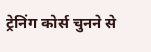ट्रेनिंग कोर्स चुनने से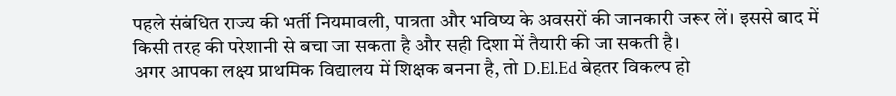पहले संबंधित राज्य की भर्ती नियमावली, पात्रता और भविष्य के अवसरों की जानकारी जरूर लें। इससे बाद में किसी तरह की परेशानी से बचा जा सकता है और सही दिशा में तैयारी की जा सकती है।
अगर आपका लक्ष्य प्राथमिक विद्यालय में शिक्षक बनना है, तो D.El.Ed बेहतर विकल्प हो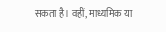सकता है। वहीं, माध्यमिक या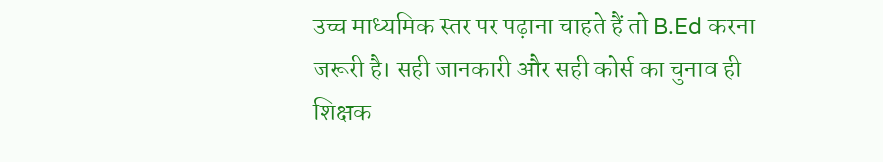उच्च माध्यमिक स्तर पर पढ़ाना चाहते हैं तो B.Ed करना जरूरी है। सही जानकारी और सही कोर्स का चुनाव ही शिक्षक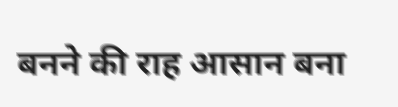बनने की राह आसान बना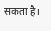सकता है।